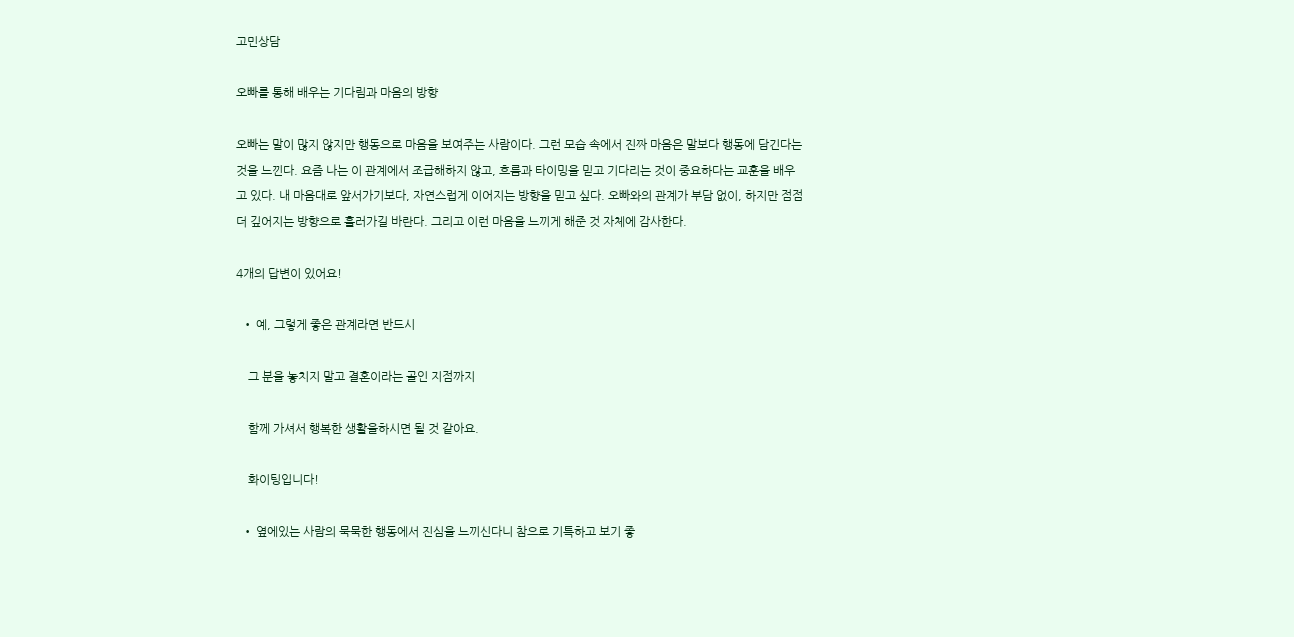고민상담

오빠를 통해 배우는 기다림과 마음의 방향

오빠는 말이 많지 않지만 행동으로 마음을 보여주는 사람이다. 그런 모습 속에서 진짜 마음은 말보다 행동에 담긴다는 것을 느낀다. 요즘 나는 이 관계에서 조급해하지 않고, 흐름과 타이밍을 믿고 기다리는 것이 중요하다는 교훈을 배우고 있다. 내 마음대로 앞서가기보다, 자연스럽게 이어지는 방향을 믿고 싶다. 오빠와의 관계가 부담 없이, 하지만 점점 더 깊어지는 방향으로 흘러가길 바란다. 그리고 이런 마음을 느끼게 해준 것 자체에 감사한다.

4개의 답변이 있어요!

  • 예, 그렇게 좋은 관계라면 반드시

    그 분을 놓치지 말고 결혼이라는 골인 지점까지

    함께 가셔서 행복한 생활을하시면 될 것 같아요.

    화이팅입니다!

  • 옆에있는 사람의 묵묵한 행동에서 진심을 느끼신다니 참으로 기특하고 보기 좋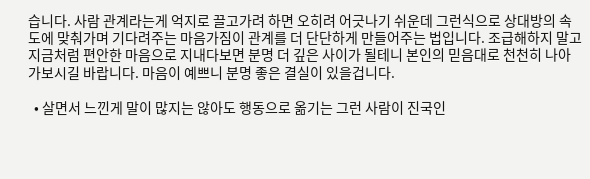습니다. 사람 관계라는게 억지로 끌고가려 하면 오히려 어긋나기 쉬운데 그런식으로 상대방의 속도에 맞춰가며 기다려주는 마음가짐이 관계를 더 단단하게 만들어주는 법입니다. 조급해하지 말고 지금처럼 편안한 마음으로 지내다보면 분명 더 깊은 사이가 될테니 본인의 믿음대로 천천히 나아가보시길 바랍니다. 마음이 예쁘니 분명 좋은 결실이 있을겁니다.

  • 살면서 느낀게 말이 많지는 않아도 행동으로 옮기는 그런 사람이 진국인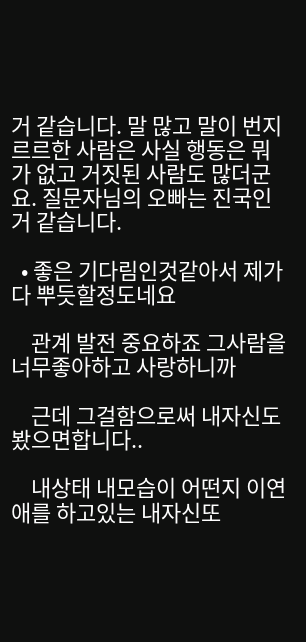거 같습니다. 말 많고 말이 번지르르한 사람은 사실 행동은 뭐가 없고 거짓된 사람도 많더군요. 질문자님의 오빠는 진국인 거 같습니다.

  • 좋은 기다림인것같아서 제가다 뿌듯할정도네요

    관계 발전 중요하죠 그사람을 너무좋아하고 사랑하니까

    근데 그걸함으로써 내자신도 봤으면합니다..

    내상태 내모습이 어떤지 이연애를 하고있는 내자신또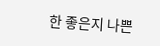한 좋은지 나쁜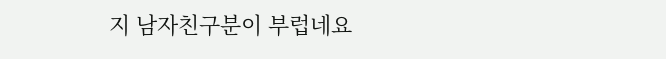지 남자친구분이 부럽네요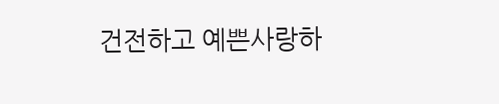건전하고 예쁜사랑하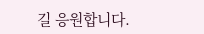길 응원합니다.